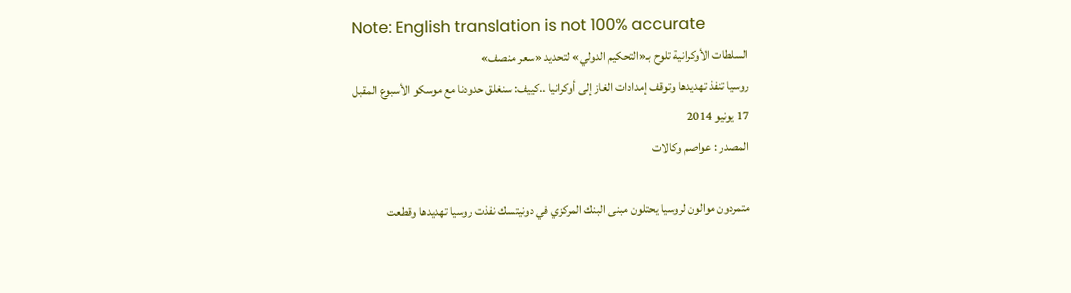Note: English translation is not 100% accurate
السلطات الأوكرانية تلوح بـ«التحكيم الدولي» لتحديد «سعر منصف»
روسيا تنفذ تهديدها وتوقف إمدادات الغاز إلى أوكرانيا ..كييف: سنغلق حدودنا مع موسكو الأسبوع المقبل
17 يونيو 2014
المصدر : عواصم وكالات

متمردون موالون لروسيا يحتلون مبنى البنك المركزي في دونيتسك نفذت روسيا تهديدها وقطعت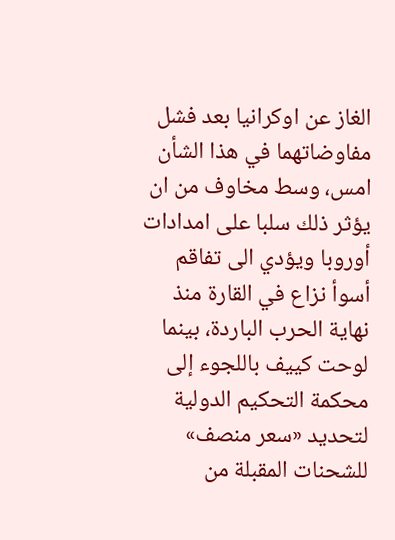الغاز عن اوكرانيا بعد فشل مفاوضاتهما في هذا الشأن امس، وسط مخاوف من ان يؤثر ذلك سلبا على امدادات أوروبا ويؤدي الى تفاقم أسوأ نزاع في القارة منذ نهاية الحرب الباردة، بينما لوحت كييف باللجوء إلى محكمة التحكيم الدولية لتحديد «سعر منصف» للشحنات المقبلة من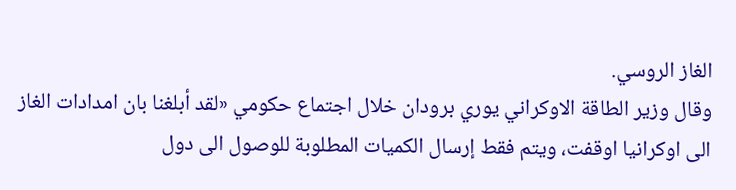الغاز الروسي.
وقال وزير الطاقة الاوكراني يوري برودان خلال اجتماع حكومي «لقد أبلغنا بان امدادات الغاز الى اوكرانيا اوقفت، ويتم فقط إرسال الكميات المطلوبة للوصول الى دول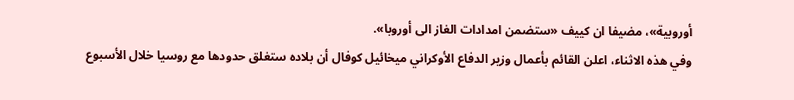أوروبية»، مضيفا ان كييف «ستضمن امدادات الغاز الى أوروبا».
وفي هذه الاثناء، اعلن القائم بأعمال وزير الدفاع الأوكراني ميخائيل كوفال أن بلاده ستغلق حدودها مع روسيا خلال الأسبوع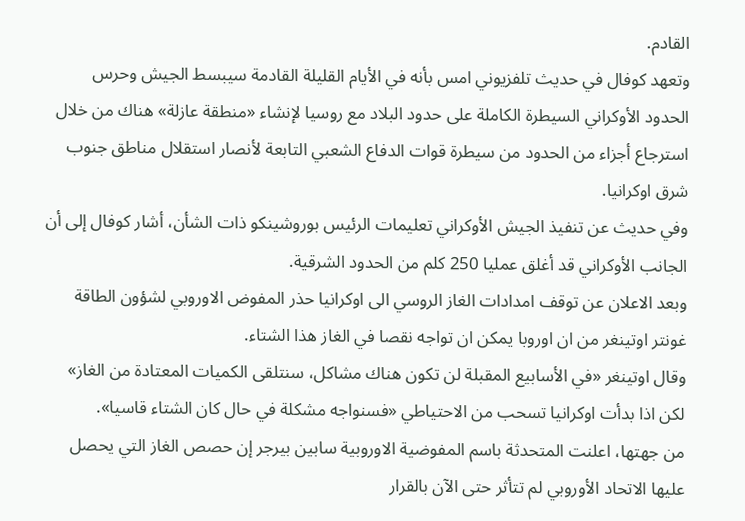القادم.
وتعهد كوفال في حديث تلفزيوني امس بأنه في الأيام القليلة القادمة سيبسط الجيش وحرس الحدود الأوكراني السيطرة الكاملة على حدود البلاد مع روسيا لإنشاء «منطقة عازلة» هناك من خلال استرجاع أجزاء من الحدود من سيطرة قوات الدفاع الشعبي التابعة لأنصار استقلال مناطق جنوب شرق اوكرانيا.
وفي حديث عن تنفيذ الجيش الأوكراني تعليمات الرئيس بوروشينكو ذات الشأن، أشار كوفال إلى أن الجانب الأوكراني قد أغلق عمليا 250 كلم من الحدود الشرقية.
وبعد الاعلان عن توقف امدادات الغاز الروسي الى اوكرانيا حذر المفوض الاوروبي لشؤون الطاقة غونتر اوتينغر من ان اوروبا يمكن ان تواجه نقصا في الغاز هذا الشتاء.
وقال اوتينغر «في الأسابيع المقبلة لن تكون هناك مشاكل، سنتلقى الكميات المعتادة من الغاز» لكن اذا بدأت اوكرانيا تسحب من الاحتياطي «فسنواجه مشكلة في حال كان الشتاء قاسيا».
من جهتها، اعلنت المتحدثة باسم المفوضية الاوروبية سابين بيرجر إن حصص الغاز التي يحصل عليها الاتحاد الأوروبي لم تتأثر حتى الآن بالقرار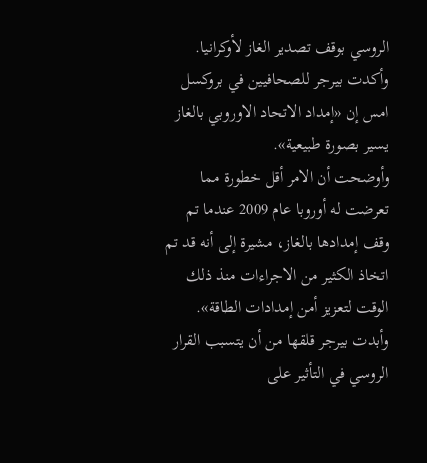الروسي بوقف تصدير الغاز لأوكرانيا.
وأكدت بيرجر للصحافيين في بروكسل امس إن «إمداد الاتحاد الاوروبي بالغاز يسير بصورة طبيعية».
وأوضحت أن الامر أقل خطورة مما تعرضت له أوروبا عام 2009 عندما تم وقف إمدادها بالغاز، مشيرة إلى أنه قد تم اتخاذ الكثير من الاجراءات منذ ذلك الوقت لتعزيز أمن إمدادات الطاقة».
وأبدت بيرجر قلقها من أن يتسبب القرار الروسي في التأثير على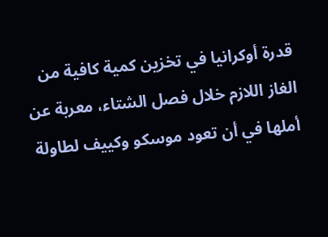قدرة أوكرانيا في تخزين كمية كافية من الغاز اللازم خلال فصل الشتاء، معربة عن أملها في أن تعود موسكو وكييف لطاولة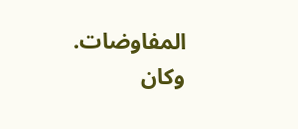المفاوضات.
وكان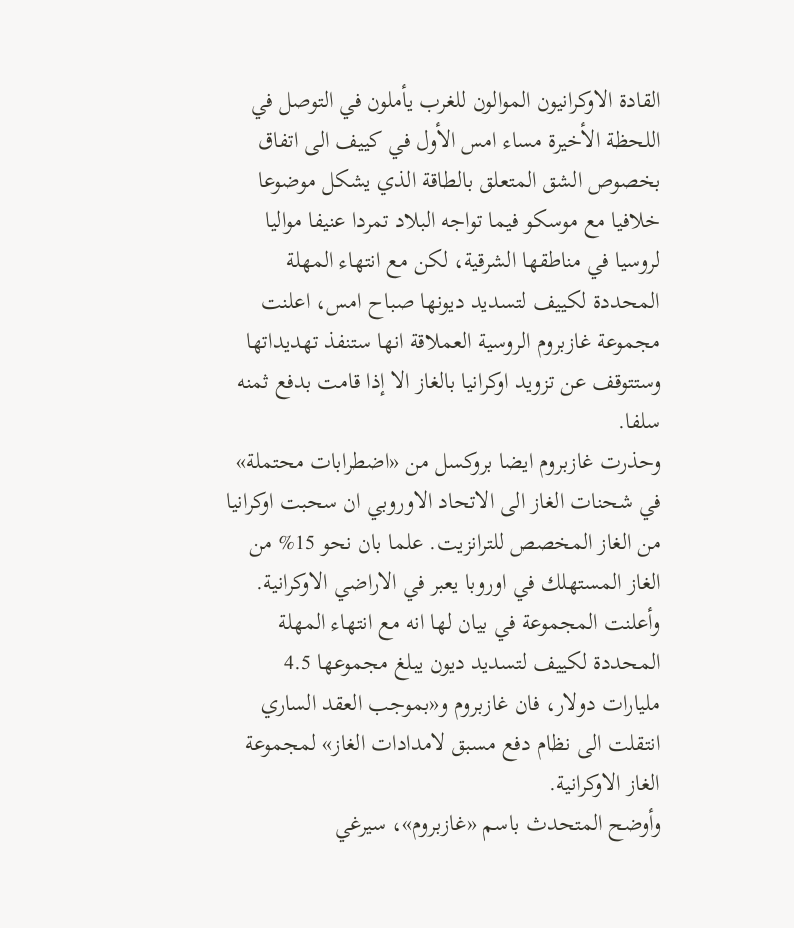القادة الاوكرانيون الموالون للغرب يأملون في التوصل في اللحظة الأخيرة مساء امس الأول في كييف الى اتفاق بخصوص الشق المتعلق بالطاقة الذي يشكل موضوعا خلافيا مع موسكو فيما تواجه البلاد تمردا عنيفا مواليا لروسيا في مناطقها الشرقية، لكن مع انتهاء المهلة المحددة لكييف لتسديد ديونها صباح امس، اعلنت مجموعة غازبروم الروسية العملاقة انها ستنفذ تهديداتها وستتوقف عن تزويد اوكرانيا بالغاز الا إذا قامت بدفع ثمنه سلفا.
وحذرت غازبروم ايضا بروكسل من «اضطرابات محتملة» في شحنات الغاز الى الاتحاد الاوروبي ان سحبت اوكرانيا من الغاز المخصص للترانزيت. علما بان نحو 15% من الغاز المستهلك في اوروبا يعبر في الاراضي الاوكرانية.
وأعلنت المجموعة في بيان لها انه مع انتهاء المهلة المحددة لكييف لتسديد ديون يبلغ مجموعها 4.5 مليارات دولار، فان غازبروم و«بموجب العقد الساري انتقلت الى نظام دفع مسبق لامدادات الغاز» لمجموعة الغاز الاوكرانية.
وأوضح المتحدث باسم «غازبروم»، سيرغي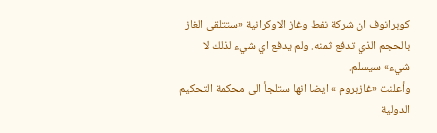كوبرانوف ان شركة نفط وغاز الاوكرانية «ستتلقى الغاز بالحجم الذي تدفع ثمنه. ولم يدفع اي شيء لذلك لا شيء» سيسلم.
وأعلنت «غازبروم » ايضا انها ستلجأ الى محكمة التحكيم الدولية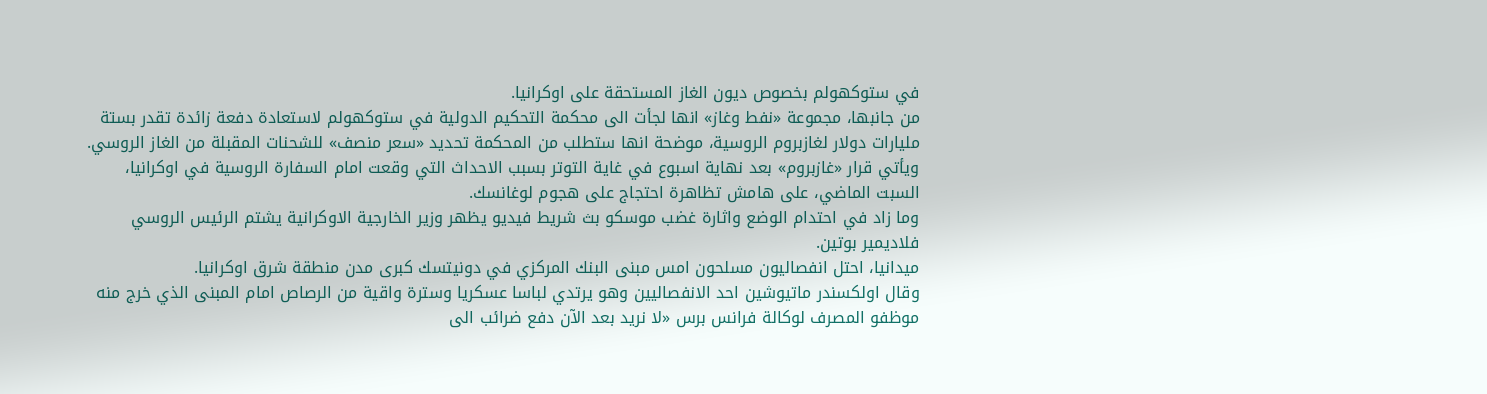في ستوكهولم بخصوص ديون الغاز المستحقة على اوكرانيا.
من جانبها، مجموعة «نفط وغاز» انها لجأت الى محكمة التحكيم الدولية في ستوكهولم لاستعادة دفعة زائدة تقدر بستة مليارات دولار لغازبروم الروسية، موضحة انها ستطلب من المحكمة تحديد «سعر منصف» للشحنات المقبلة من الغاز الروسي.
ويأتي قرار «غازبروم» بعد نهاية اسبوع في غاية التوتر بسبب الاحداث التي وقعت امام السفارة الروسية في اوكرانيا، السبت الماضي، على هامش تظاهرة احتجاج على هجوم لوغانسك.
وما زاد في احتدام الوضع واثارة غضب موسكو بث شريط فيديو يظهر وزير الخارجية الاوكرانية يشتم الرئيس الروسي فلاديمير بوتين.
ميدانيا، احتل انفصاليون مسلحون امس مبنى البنك المركزي في دونيتسك كبرى مدن منطقة شرق اوكرانيا.
وقال اولكسندر ماتيوشين احد الانفصاليين وهو يرتدي لباسا عسكريا وسترة واقية من الرصاص امام المبنى الذي خرج منه موظفو المصرف لوكالة فرانس برس «لا نريد بعد الآن دفع ضرائب الى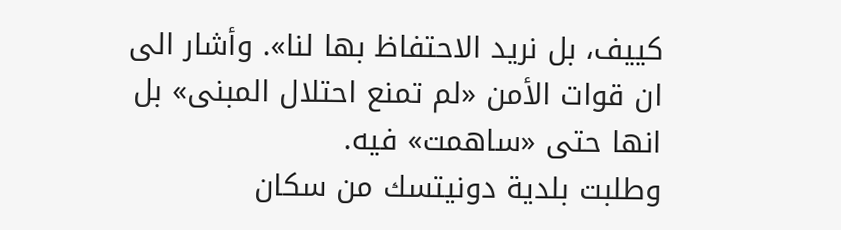كييف، بل نريد الاحتفاظ بها لنا». وأشار الى ان قوات الأمن «لم تمنع احتلال المبنى» بل انها حتى «ساهمت» فيه.
وطلبت بلدية دونيتسك من سكان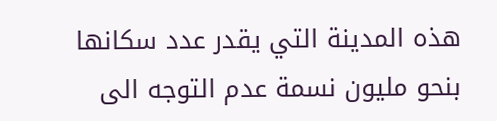هذه المدينة التي يقدر عدد سكانها بنحو مليون نسمة عدم التوجه الى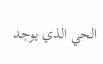الحي الذي يوجد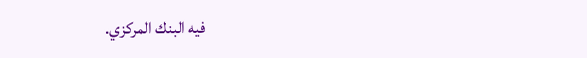فيه البنك المركزي.